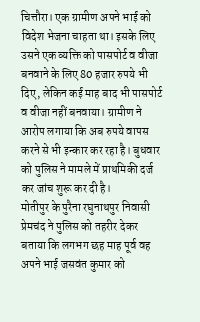चित्तौरा। एक ग्रामीण अपने भाई को विदेश भेजना चाहता था। इसके लिए उसने एक व्यक्ति को पासपोर्ट व वीजा बनवाने के लिए 80 हजार रुपये भी दिए, लेकिन कई माह बाद भी पासपोर्ट व वीजा नहीं बनवाया। ग्रामीण ने आरोप लगाया कि अब रुपये वापस करने से भी इन्कार कर रहा है। बुधवार को पुलिस ने मामले में प्राथमिकी दर्ज कर जांच शुरू कर दी है।
मोतीपुर के पुरैना रघुनाथपुर निवासी प्रेमचंद ने पुलिस को तहरीर देकर बताया कि लगभग छह माह पूर्व वह अपने भाई जसवंत कुमार को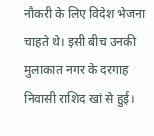नौकरी के लिए विदेश भेजना चाहते थे। इसी बीच उनकी मुलाकात नगर के दरगाह निवासी राशिद खां से हुई।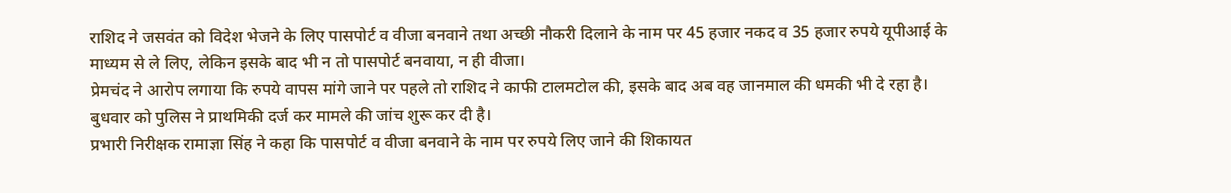राशिद ने जसवंत को विदेश भेजने के लिए पासपोर्ट व वीजा बनवाने तथा अच्छी नौकरी दिलाने के नाम पर 45 हजार नकद व 35 हजार रुपये यूपीआई के माध्यम से ले लिए, लेकिन इसके बाद भी न तो पासपोर्ट बनवाया, न ही वीजा।
प्रेमचंद ने आरोप लगाया कि रुपये वापस मांगे जाने पर पहले तो राशिद ने काफी टालमटोल की, इसके बाद अब वह जानमाल की धमकी भी दे रहा है। बुधवार को पुलिस ने प्राथमिकी दर्ज कर मामले की जांच शुरू कर दी है।
प्रभारी निरीक्षक रामाज्ञा सिंह ने कहा कि पासपोर्ट व वीजा बनवाने के नाम पर रुपये लिए जाने की शिकायत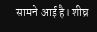सामने आई है। शीघ्र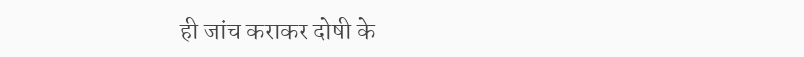ही जांच कराकर दोषी के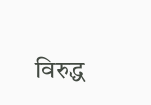विरुद्ध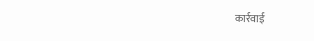कार्रवाई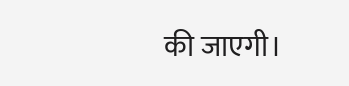की जाएगी।